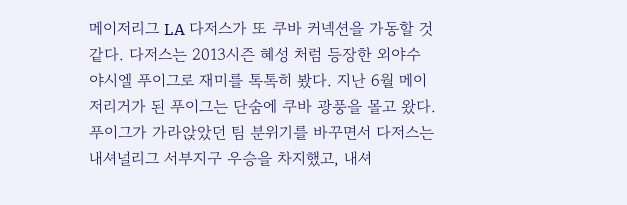메이저리그 LA 다저스가 또 쿠바 커넥션을 가동할 것 같다. 다저스는 2013시즌 혜성 처럼 등장한 외야수 야시엘 푸이그로 재미를 톡톡히 봤다. 지난 6월 메이저리거가 된 푸이그는 단숨에 쿠바 광풍을 몰고 왔다. 푸이그가 가라앉았던 팀 분위기를 바꾸면서 다저스는 내셔널리그 서부지구 우승을 차지했고, 내셔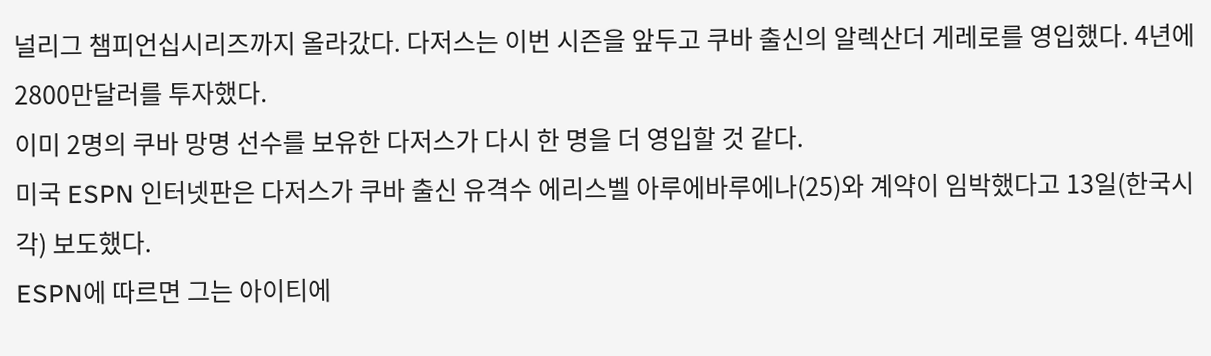널리그 챔피언십시리즈까지 올라갔다. 다저스는 이번 시즌을 앞두고 쿠바 출신의 알렉산더 게레로를 영입했다. 4년에 2800만달러를 투자했다.
이미 2명의 쿠바 망명 선수를 보유한 다저스가 다시 한 명을 더 영입할 것 같다.
미국 ESPN 인터넷판은 다저스가 쿠바 출신 유격수 에리스벨 아루에바루에나(25)와 계약이 임박했다고 13일(한국시각) 보도했다.
ESPN에 따르면 그는 아이티에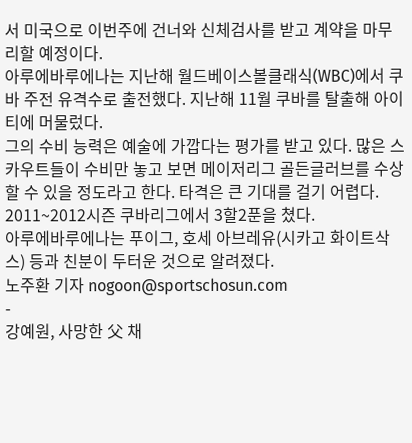서 미국으로 이번주에 건너와 신체검사를 받고 계약을 마무리할 예정이다.
아루에바루에나는 지난해 월드베이스볼클래식(WBC)에서 쿠바 주전 유격수로 출전했다. 지난해 11월 쿠바를 탈출해 아이티에 머물렀다.
그의 수비 능력은 예술에 가깝다는 평가를 받고 있다. 많은 스카우트들이 수비만 놓고 보면 메이저리그 골든글러브를 수상할 수 있을 정도라고 한다. 타격은 큰 기대를 걸기 어렵다. 2011~2012시즌 쿠바리그에서 3할2푼을 쳤다.
아루에바루에나는 푸이그, 호세 아브레유(시카고 화이트삭스) 등과 친분이 두터운 것으로 알려졌다.
노주환 기자 nogoon@sportschosun.com
-
강예원, 사망한 父 채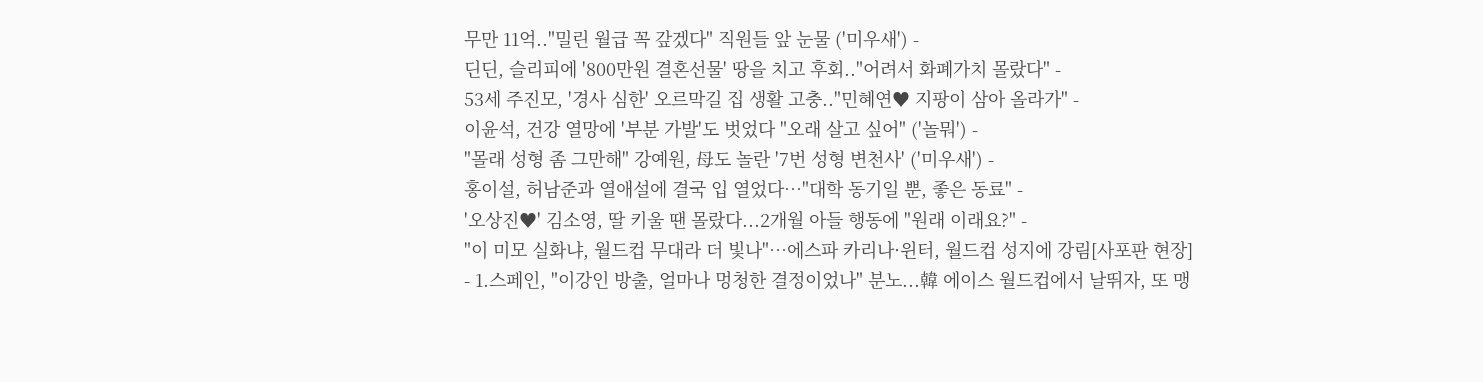무만 11억.."밀린 월급 꼭 갚겠다" 직원들 앞 눈물 ('미우새') -
딘딘, 슬리피에 '800만원 결혼선물' 땅을 치고 후회.."어려서 화폐가치 몰랐다" -
53세 주진모, '경사 심한' 오르막길 집 생활 고충.."민혜연♥ 지팡이 삼아 올라가" -
이윤석, 건강 열망에 '부분 가발'도 벗었다 "오래 살고 싶어" ('놀뭐') -
"몰래 성형 좀 그만해" 강예원, 母도 놀란 '7번 성형 변천사' ('미우새') -
홍이설, 허남준과 열애설에 결국 입 열었다…"대학 동기일 뿐, 좋은 동료" -
'오상진♥' 김소영, 딸 키울 땐 몰랐다...2개월 아들 행동에 "원래 이래요?" -
"이 미모 실화냐, 월드컵 무대라 더 빛나"…에스파 카리나·윈터, 월드컵 성지에 강림[사포판 현장]
- 1.스페인, "이강인 방출, 얼마나 멍청한 결정이었나" 분노...韓 에이스 월드컵에서 날뛰자, 또 맹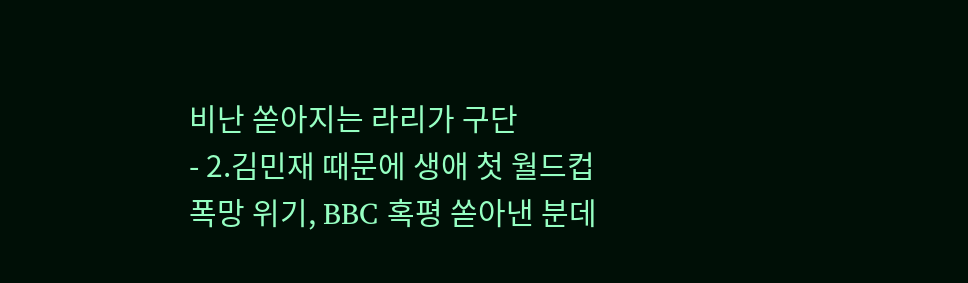비난 쏟아지는 라리가 구단
- 2.김민재 때문에 생애 첫 월드컵 폭망 위기, BBC 혹평 쏟아낸 분데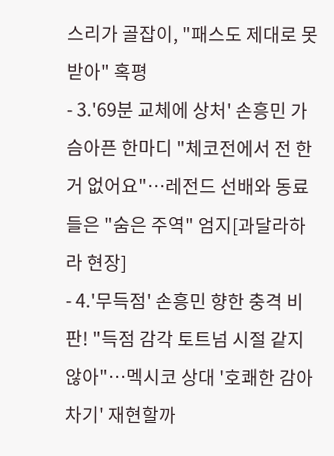스리가 골잡이, "패스도 제대로 못 받아" 혹평
- 3.'69분 교체에 상처' 손흥민 가슴아픈 한마디 "체코전에서 전 한 거 없어요"…레전드 선배와 동료들은 "숨은 주역" 엄지[과달라하라 현장]
- 4.'무득점' 손흥민 향한 충격 비판! "득점 감각 토트넘 시절 같지 않아"…멕시코 상대 '호쾌한 감아차기' 재현할까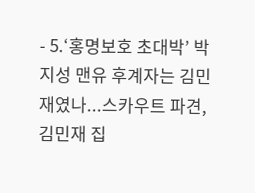- 5.‘홍명보호 초대박’ 박지성 맨유 후계자는 김민재였나...스카우트 파견, 김민재 집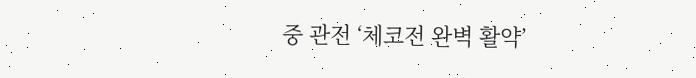중 관전 ‘체코전 완벽 활약’